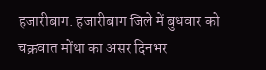हजारीबाग. हजारीबाग जिले में बुधवार को चक्रवात मोंथा का असर दिनभर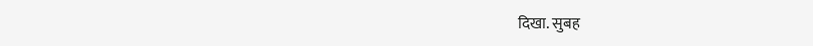दिखा. सुबह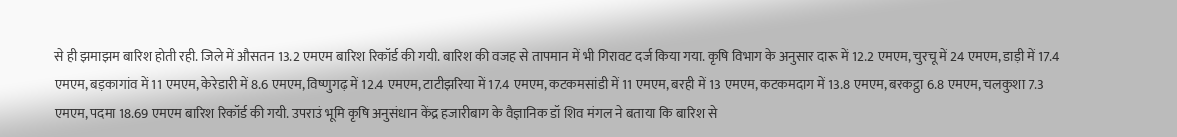से ही झमाझम बारिश होती रही. जिले में औसतन 13.2 एमएम बारिश रिकॉर्ड की गयी. बारिश की वजह से तापमान में भी गिरावट दर्ज किया गया. कृषि विभाग के अनुसार दारू में 12.2 एमएम, चुरचू में 24 एमएम, डाड़ी में 17.4 एमएम, बड़कागांव में 11 एमएम, केरेडारी में 8.6 एमएम, विष्णुगढ़ में 12.4 एमएम, टाटीझरिया में 17.4 एमएम, कटकमसांडी में 11 एमएम, बरही में 13 एमएम, कटकमदाग में 13.8 एमएम, बरकट्ठा 6.8 एमएम, चलकुशा 7.3 एमएम, पदमा 18.69 एमएम बारिश रिकॉर्ड की गयी. उपराउं भूमि कृषि अनुसंधान केंद्र हजारीबाग के वैज्ञानिक डॉ शिव मंगल ने बताया कि बारिश से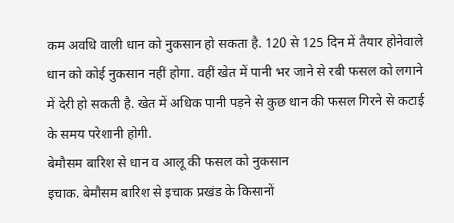कम अवधि वाली धान को नुकसान हो सकता है. 120 से 125 दिन में तैयार होनेवाले धान को कोई नुकसान नहीं होगा. वहीं खेत में पानी भर जाने से रबी फसल को लगाने में देरी हो सकती है. खेत में अधिक पानी पड़ने से कुछ धान की फसल गिरने से कटाई के समय परेशानी होगी.
बेमौसम बारिश से धान व आलू की फसल को नुकसान
इचाक. बेमौसम बारिश से इचाक प्रखंड के किसानों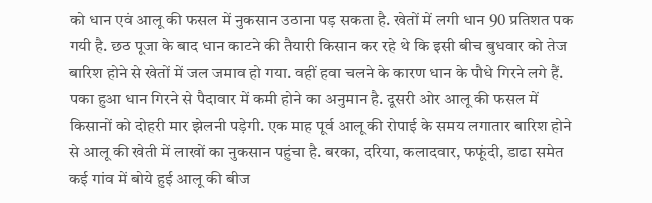को धान एवं आलू की फसल में नुकसान उठाना पड़ सकता है. खेतों में लगी धान 90 प्रतिशत पक गयी है. छठ पूजा के बाद धान काटने की तैयारी किसान कर रहे थे कि इसी बीच बुधवार को तेज बारिश होने से खेतों में जल जमाव हो गया. वहीं हवा चलने के कारण धान के पौधे गिरने लगे हैं. पका हुआ धान गिरने से पैदावार में कमी होने का अनुमान है. दूसरी ओर आलू की फसल में किसानों को दोहरी मार झेलनी पड़ेगी. एक माह पूर्व आलू की रोपाई के समय लगातार बारिश होने से आलू की खेती में लाखों का नुकसान पहुंचा है. बरका, दरिया, कलादवार, फफूंदी, डाढा समेत कई गांव में बोये हुई आलू की बीज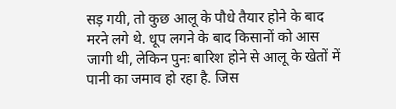सड़ गयी, तो कुछ आलू के पौधे तैयार होने के बाद मरने लगे थे. धूप लगने के बाद किसानों को आस जागी थी, लेकिन पुनः बारिश होने से आलू के खेतों में पानी का जमाव हो रहा है. जिस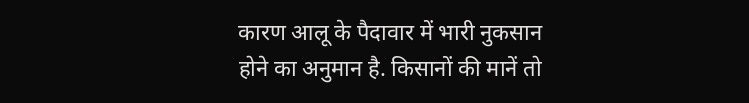कारण आलू के पैदावार में भारी नुकसान होने का अनुमान है. किसानों की मानें तो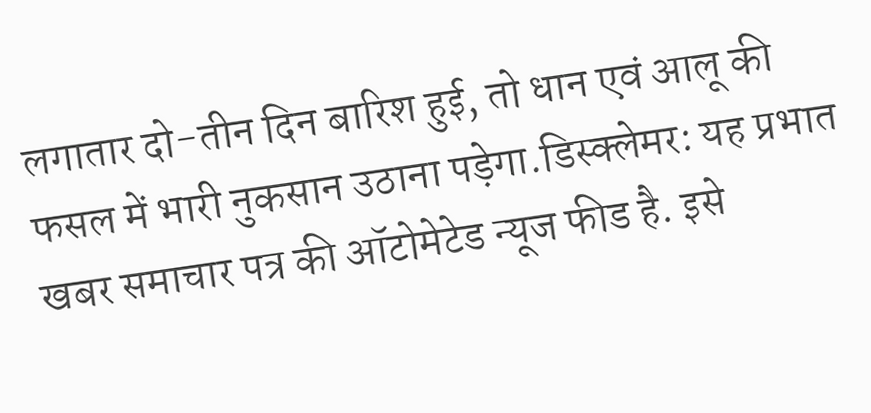लगातार दो-तीन दिन बारिश हुई, तो धान एवं आलू की फसल में भारी नुकसान उठाना पड़ेगा.डिस्क्लेमर: यह प्रभात खबर समाचार पत्र की ऑटोमेटेड न्यूज फीड है. इसे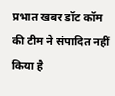प्रभात खबर डॉट कॉम की टीम ने संपादित नहीं किया है